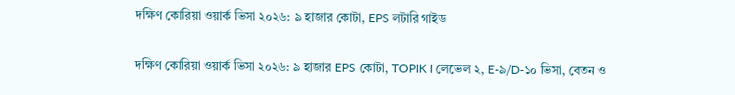দক্ষিণ কোরিয়া ওয়ার্ক ভিসা ২০২৬: ৯ হাজার কোটা, EPS লটারি গাইড

দক্ষিণ কোরিয়া ওয়ার্ক ভিসা ২০২৬: ৯ হাজার EPS কোটা, TOPIK I লেভেল ২, E-৯/D-১০ ভিসা, বেতন ও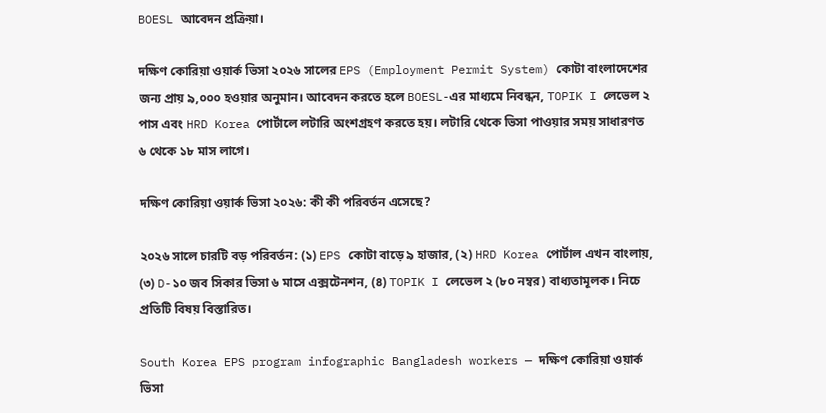BOESL আবেদন প্রক্রিয়া।

দক্ষিণ কোরিয়া ওয়ার্ক ভিসা ২০২৬ সালের EPS (Employment Permit System) কোটা বাংলাদেশের জন্য প্রায় ৯,০০০ হওয়ার অনুমান। আবেদন করতে হলে BOESL-এর মাধ্যমে নিবন্ধন, TOPIK I লেভেল ২ পাস এবং HRD Korea পোর্টালে লটারি অংশগ্রহণ করতে হয়। লটারি থেকে ভিসা পাওয়ার সময় সাধারণত ৬ থেকে ১৮ মাস লাগে।

দক্ষিণ কোরিয়া ওয়ার্ক ভিসা ২০২৬: কী কী পরিবর্তন এসেছে?

২০২৬ সালে চারটি বড় পরিবর্তন: (১) EPS কোটা বাড়ে ৯ হাজার, (২) HRD Korea পোর্টাল এখন বাংলায়, (৩) D-১০ জব সিকার ভিসা ৬ মাসে এক্সটেনশন, (৪) TOPIK I লেভেল ২ (৮০ নম্বর) বাধ্যতামূলক। নিচে প্রতিটি বিষয় বিস্তারিত।

South Korea EPS program infographic Bangladesh workers — দক্ষিণ কোরিয়া ওয়ার্ক ভিসা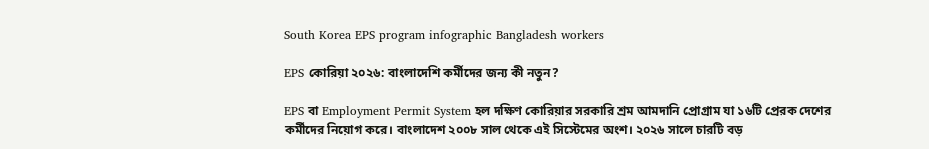South Korea EPS program infographic Bangladesh workers

EPS কোরিয়া ২০২৬: বাংলাদেশি কর্মীদের জন্য কী নতুন?

EPS বা Employment Permit System হল দক্ষিণ কোরিয়ার সরকারি শ্রম আমদানি প্রোগ্রাম যা ১৬টি প্রেরক দেশের কর্মীদের নিয়োগ করে। বাংলাদেশ ২০০৮ সাল থেকে এই সিস্টেমের অংশ। ২০২৬ সালে চারটি বড়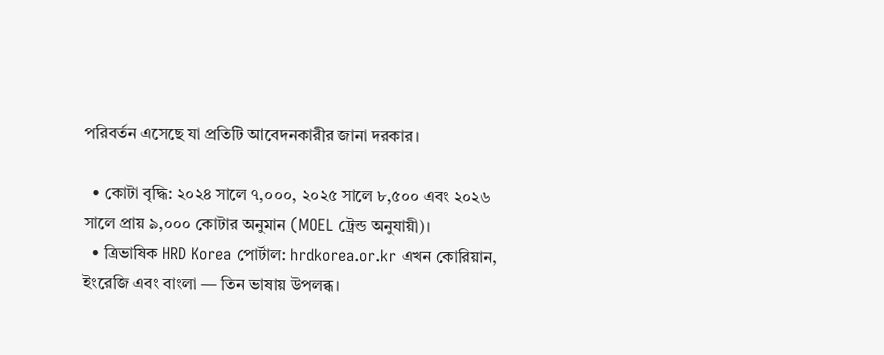পরিবর্তন এসেছে যা প্রতিটি আবেদনকারীর জানা দরকার।

  • কোটা বৃদ্ধি: ২০২৪ সালে ৭,০০০, ২০২৫ সালে ৮,৫০০ এবং ২০২৬ সালে প্রায় ৯,০০০ কোটার অনুমান (MOEL ট্রেন্ড অনুযায়ী)।
  • ত্রিভাষিক HRD Korea পোর্টাল: hrdkorea.or.kr এখন কোরিয়ান, ইংরেজি এবং বাংলা — তিন ভাষায় উপলব্ধ।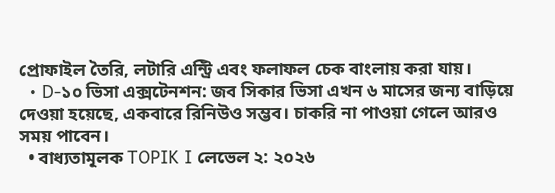প্রোফাইল তৈরি, লটারি এন্ট্রি এবং ফলাফল চেক বাংলায় করা যায়।
  • D-১০ ভিসা এক্সটেনশন: জব সিকার ভিসা এখন ৬ মাসের জন্য বাড়িয়ে দেওয়া হয়েছে, একবারে রিনিউও সম্ভব। চাকরি না পাওয়া গেলে আরও সময় পাবেন।
  • বাধ্যতামূলক TOPIK I লেভেল ২: ২০২৬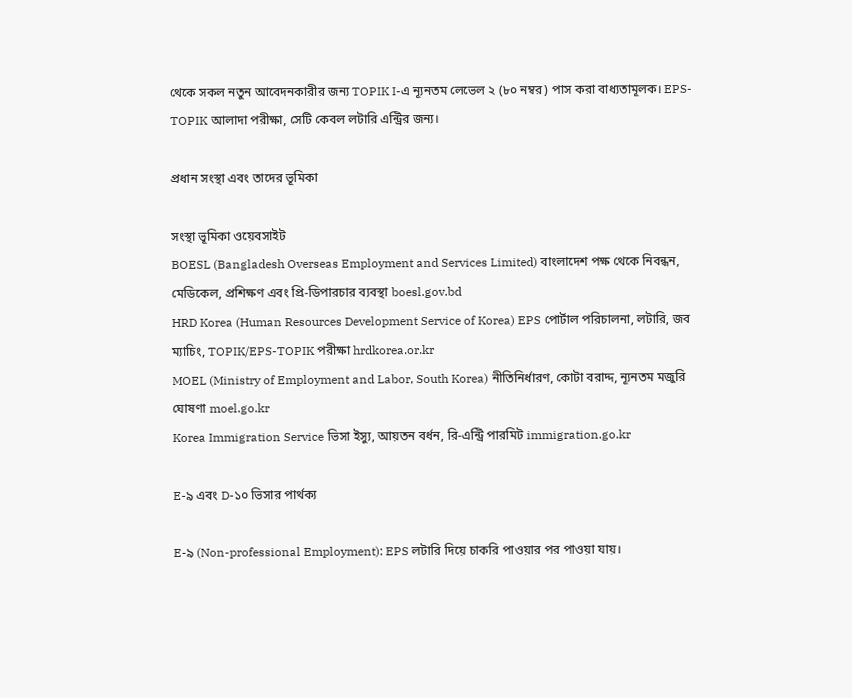থেকে সকল নতুন আবেদনকারীর জন্য TOPIK I-এ ন্যূনতম লেভেল ২ (৮০ নম্বর) পাস করা বাধ্যতামূলক। EPS-TOPIK আলাদা পরীক্ষা, সেটি কেবল লটারি এন্ট্রির জন্য।

প্রধান সংস্থা এবং তাদের ভূমিকা

সংস্থা ভূমিকা ওয়েবসাইট
BOESL (Bangladesh Overseas Employment and Services Limited) বাংলাদেশ পক্ষ থেকে নিবন্ধন, মেডিকেল, প্রশিক্ষণ এবং প্রি-ডিপারচার ব্যবস্থা boesl.gov.bd
HRD Korea (Human Resources Development Service of Korea) EPS পোর্টাল পরিচালনা, লটারি, জব ম্যাচিং, TOPIK/EPS-TOPIK পরীক্ষা hrdkorea.or.kr
MOEL (Ministry of Employment and Labor, South Korea) নীতিনির্ধারণ, কোটা বরাদ্দ, ন্যূনতম মজুরি ঘোষণা moel.go.kr
Korea Immigration Service ভিসা ইস্যু, আয়তন বর্ধন, রি-এন্ট্রি পারমিট immigration.go.kr

E-৯ এবং D-১০ ভিসার পার্থক্য

E-৯ (Non-professional Employment): EPS লটারি দিয়ে চাকরি পাওয়ার পর পাওয়া যায়।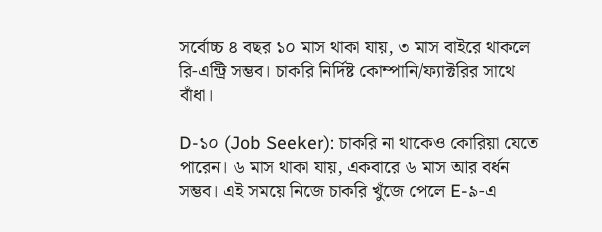সর্বোচ্চ ৪ বছর ১০ মাস থাকা যায়, ৩ মাস বাইরে থাকলে রি-এন্ট্রি সম্ভব। চাকরি নির্দিষ্ট কোম্পানি/ফ্যাক্টরির সাথে বাঁধা।

D-১০ (Job Seeker): চাকরি না থাকেও কোরিয়া যেতে পারেন। ৬ মাস থাকা যায়, একবারে ৬ মাস আর বর্ধন সম্ভব। এই সময়ে নিজে চাকরি খুঁজে পেলে E-৯-এ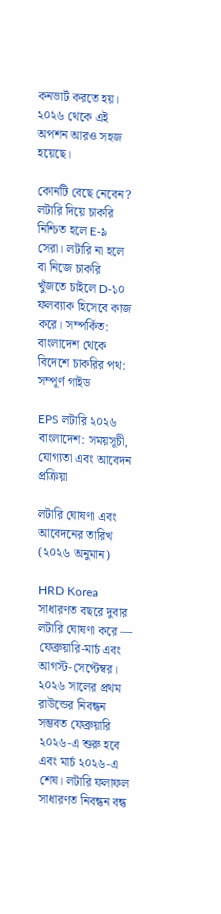কনভার্ট করতে হয়। ২০২৬ থেকে এই অপশন আরও সহজ হয়েছে।

কোনটি বেছে নেবেন? লটারি দিয়ে চাকরি নিশ্চিত হলে E-৯ সেরা। লটারি না হলে বা নিজে চাকরি খুঁজতে চাইলে D-১০ ফলব্যাক হিসেবে কাজ করে। সম্পর্কিত: বাংলাদেশ থেকে বিদেশে চাকরির পথ: সম্পূর্ণ গাইড

EPS লটারি ২০২৬ বাংলাদেশ: সময়সূচী, যোগ্যতা এবং আবেদন প্রক্রিয়া

লটারি ঘোষণা এবং আবেদনের তারিখ (২০২৬ অনুমান)

HRD Korea সাধারণত বছরে দুবার লটারি ঘোষণা করে — ফেব্রুয়ারি-মার্চ এবং আগস্ট-সেপ্টেম্বর। ২০২৬ সালের প্রথম রাউন্ডের নিবন্ধন সম্ভবত ফেব্রুয়ারি ২০২৬-এ শুরু হবে এবং মার্চ ২০২৬-এ শেষ। লটারি ফলাফল সাধারণত নিবন্ধন বন্ধ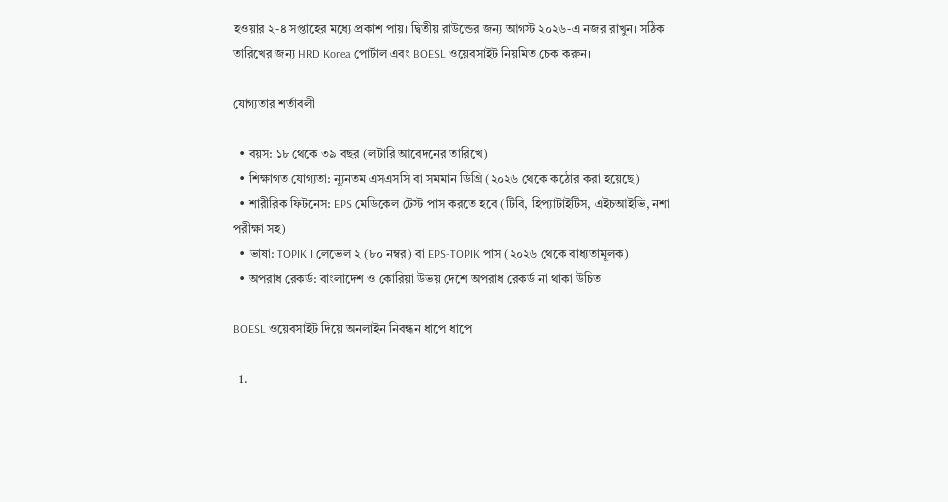হওয়ার ২-৪ সপ্তাহের মধ্যে প্রকাশ পায়। দ্বিতীয় রাউন্ডের জন্য আগস্ট ২০২৬-এ নজর রাখুন। সঠিক তারিখের জন্য HRD Korea পোর্টাল এবং BOESL ওয়েবসাইট নিয়মিত চেক করুন।

যোগ্যতার শর্তাবলী

  • বয়স: ১৮ থেকে ৩৯ বছর (লটারি আবেদনের তারিখে)
  • শিক্ষাগত যোগ্যতা: ন্যূনতম এসএসসি বা সমমান ডিগ্রি (২০২৬ থেকে কঠোর করা হয়েছে)
  • শারীরিক ফিটনেস: EPS মেডিকেল টেস্ট পাস করতে হবে (টিবি, হিপ্যাটাইটিস, এইচআইভি, নশা পরীক্ষা সহ)
  • ভাষা: TOPIK I লেভেল ২ (৮০ নম্বর) বা EPS-TOPIK পাস (২০২৬ থেকে বাধ্যতামূলক)
  • অপরাধ রেকর্ড: বাংলাদেশ ও কোরিয়া উভয় দেশে অপরাধ রেকর্ড না থাকা উচিত

BOESL ওয়েবসাইট দিয়ে অনলাইন নিবন্ধন ধাপে ধাপে

  1.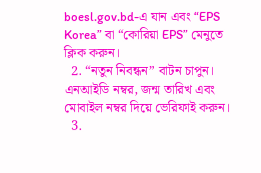boesl.gov.bd-এ যান এবং “EPS Korea” বা “কোরিয়া EPS” মেনুতে ক্লিক করুন।
  2. “নতুন নিবন্ধন” বাটন চাপুন। এনআইডি নম্বর, জন্ম তারিখ এবং মোবাইল নম্বর দিয়ে ভেরিফাই করুন।
  3.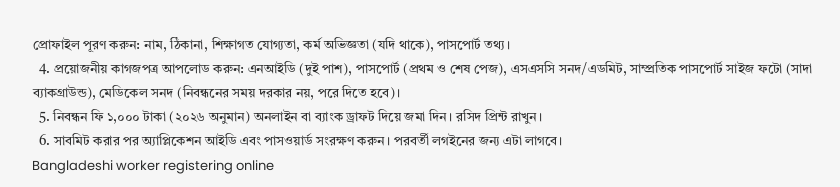প্রোফাইল পূরণ করুন: নাম, ঠিকানা, শিক্ষাগত যোগ্যতা, কর্ম অভিজ্ঞতা (যদি থাকে), পাসপোর্ট তথ্য।
  4. প্রয়োজনীয় কাগজপত্র আপলোড করুন: এনআইডি (দুই পাশ), পাসপোর্ট (প্রথম ও শেষ পেজ), এসএসসি সনদ/এডমিট, সাম্প্রতিক পাসপোর্ট সাইজ ফটো (সাদা ব্যাকগ্রাউন্ড), মেডিকেল সনদ (নিবন্ধনের সময় দরকার নয়, পরে দিতে হবে)।
  5. নিবন্ধন ফি ১,০০০ টাকা (২০২৬ অনুমান) অনলাইন বা ব্যাংক ড্রাফট দিয়ে জমা দিন। রসিদ প্রিন্ট রাখুন।
  6. সাবমিট করার পর অ্যাপ্লিকেশন আইডি এবং পাসওয়ার্ড সংরক্ষণ করুন। পরবর্তী লগইনের জন্য এটা লাগবে।
Bangladeshi worker registering online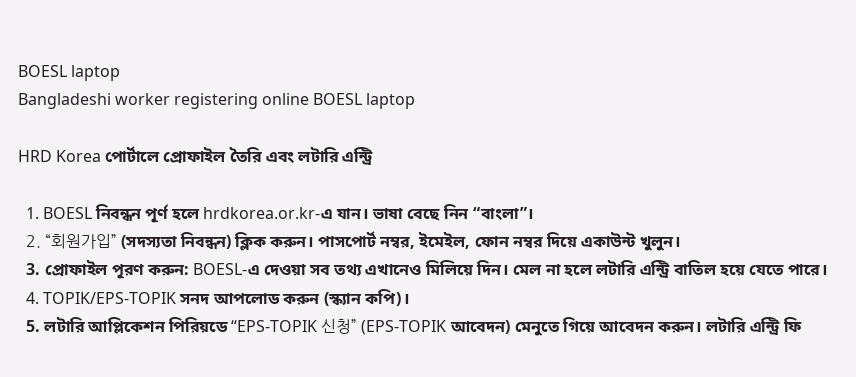BOESL laptop
Bangladeshi worker registering online BOESL laptop

HRD Korea পোর্টালে প্রোফাইল তৈরি এবং লটারি এন্ট্রি

  1. BOESL নিবন্ধন পূর্ণ হলে hrdkorea.or.kr-এ যান। ভাষা বেছে নিন “বাংলা”।
  2. “회원가입” (সদস্যতা নিবন্ধন) ক্লিক করুন। পাসপোর্ট নম্বর, ইমেইল, ফোন নম্বর দিয়ে একাউন্ট খুলুন।
  3. প্রোফাইল পূরণ করুন: BOESL-এ দেওয়া সব তথ্য এখানেও মিলিয়ে দিন। মেল না হলে লটারি এন্ট্রি বাতিল হয়ে যেতে পারে।
  4. TOPIK/EPS-TOPIK সনদ আপলোড করুন (স্ক্যান কপি)।
  5. লটারি আপ্লিকেশন পিরিয়ডে “EPS-TOPIK 신청” (EPS-TOPIK আবেদন) মেনুতে গিয়ে আবেদন করুন। লটারি এন্ট্রি ফি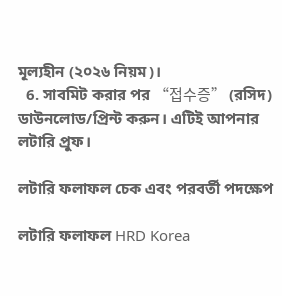মূল্যহীন (২০২৬ নিয়ম)।
  6. সাবমিট করার পর “접수증” (রসিদ) ডাউনলোড/প্রিন্ট করুন। এটিই আপনার লটারি প্রুফ।

লটারি ফলাফল চেক এবং পরবর্তী পদক্ষেপ

লটারি ফলাফল HRD Korea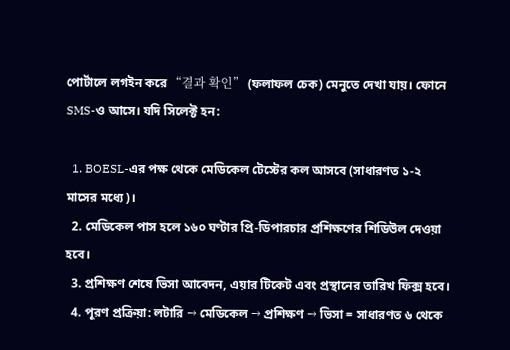পোর্টালে লগইন করে “결과 확인” (ফলাফল চেক) মেনুতে দেখা যায়। ফোনে SMS-ও আসে। যদি সিলেক্ট হন:

  1. BOESL-এর পক্ষ থেকে মেডিকেল টেস্টের কল আসবে (সাধারণত ১-২ মাসের মধ্যে)।
  2. মেডিকেল পাস হলে ১৬০ ঘণ্টার প্রি-ডিপারচার প্রশিক্ষণের শিডিউল দেওয়া হবে।
  3. প্রশিক্ষণ শেষে ভিসা আবেদন, এয়ার টিকেট এবং প্রস্থানের তারিখ ফিক্স হবে।
  4. পূরণ প্রক্রিয়া: লটারি → মেডিকেল → প্রশিক্ষণ → ভিসা = সাধারণত ৬ থেকে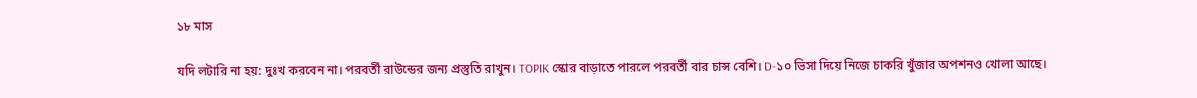১৮ মাস

যদি লটারি না হয়: দুঃখ করবেন না। পরবর্তী রাউন্ডের জন্য প্রস্তুতি রাখুন। TOPIK স্কোর বাড়াতে পারলে পরবর্তী বার চান্স বেশি। D-১০ ভিসা দিয়ে নিজে চাকরি খুঁজার অপশনও খোলা আছে।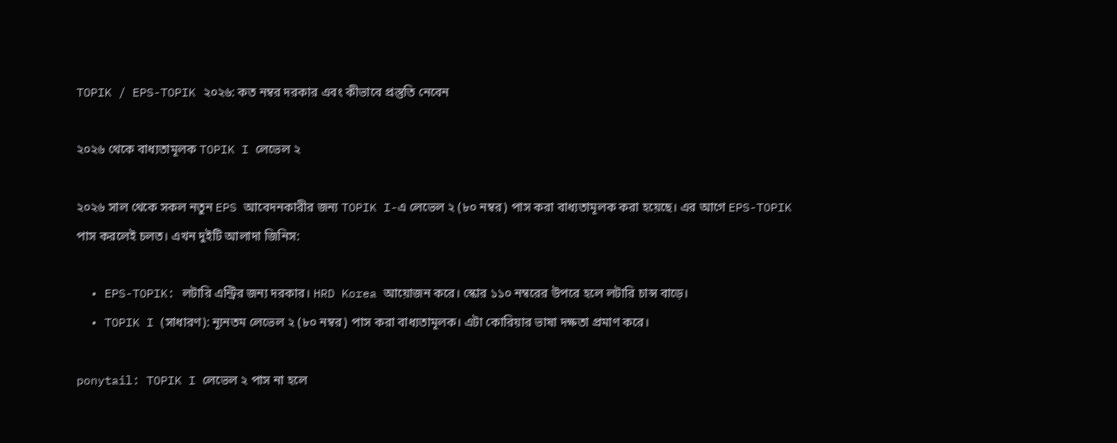TOPIK / EPS-TOPIK ২০২৬: কত নম্বর দরকার এবং কীভাবে প্রস্তুতি নেবেন

২০২৬ থেকে বাধ্যতামূলক TOPIK I লেভেল ২

২০২৬ সাল থেকে সকল নতুন EPS আবেদনকারীর জন্য TOPIK I-এ লেভেল ২ (৮০ নম্বর) পাস করা বাধ্যতামূলক করা হয়েছে। এর আগে EPS-TOPIK পাস করলেই চলত। এখন দুইটি আলাদা জিনিস:

  • EPS-TOPIK: লটারি এন্ট্রির জন্য দরকার। HRD Korea আয়োজন করে। স্কোর ১১০ নম্বরের উপরে হলে লটারি চান্স বাড়ে।
  • TOPIK I (সাধারণ): ন্যূনতম লেভেল ২ (৮০ নম্বর) পাস করা বাধ্যতামূলক। এটা কোরিয়ার ভাষা দক্ষতা প্রমাণ করে।

ponytail: TOPIK I লেভেল ২ পাস না হলে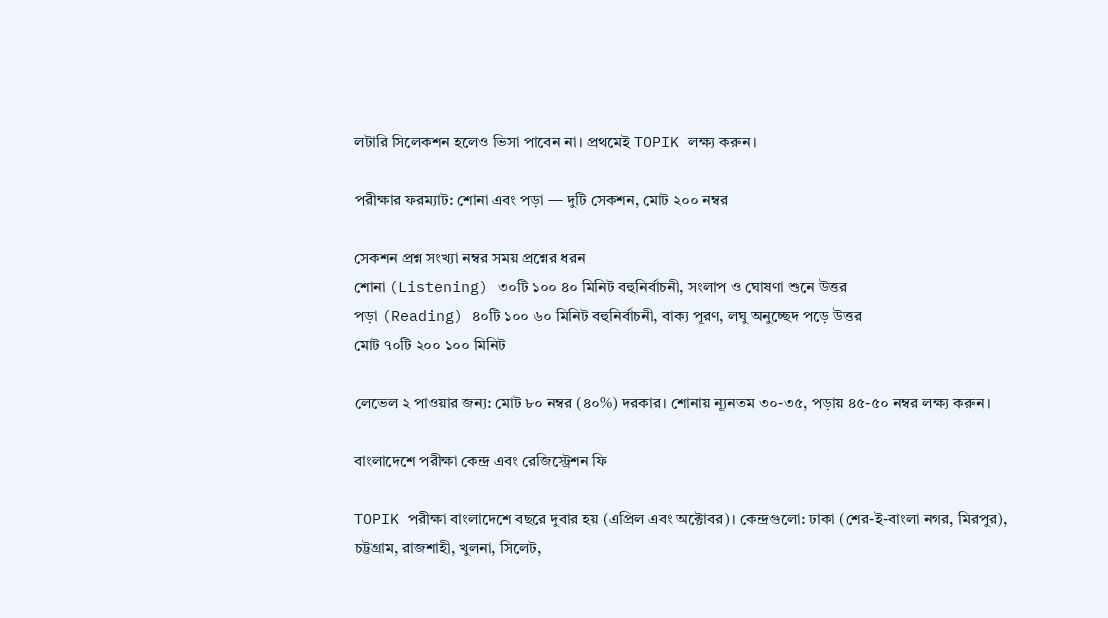লটারি সিলেকশন হলেও ভিসা পাবেন না। প্রথমেই TOPIK লক্ষ্য করুন।

পরীক্ষার ফরম্যাট: শোনা এবং পড়া — দুটি সেকশন, মোট ২০০ নম্বর

সেকশন প্রশ্ন সংখ্যা নম্বর সময় প্রশ্নের ধরন
শোনা (Listening) ৩০টি ১০০ ৪০ মিনিট বহুনির্বাচনী, সংলাপ ও ঘোষণা শুনে উত্তর
পড়া (Reading) ৪০টি ১০০ ৬০ মিনিট বহুনির্বাচনী, বাক্য পূরণ, লঘু অনুচ্ছেদ পড়ে উত্তর
মোট ৭০টি ২০০ ১০০ মিনিট

লেভেল ২ পাওয়ার জন্য: মোট ৮০ নম্বর (৪০%) দরকার। শোনায় ন্যূনতম ৩০-৩৫, পড়ায় ৪৫-৫০ নম্বর লক্ষ্য করুন।

বাংলাদেশে পরীক্ষা কেন্দ্র এবং রেজিস্ট্রেশন ফি

TOPIK পরীক্ষা বাংলাদেশে বছরে দুবার হয় (এপ্রিল এবং অক্টোবর)। কেন্দ্রগুলো: ঢাকা (শের-ই-বাংলা নগর, মিরপুর), চট্টগ্রাম, রাজশাহী, খুলনা, সিলেট,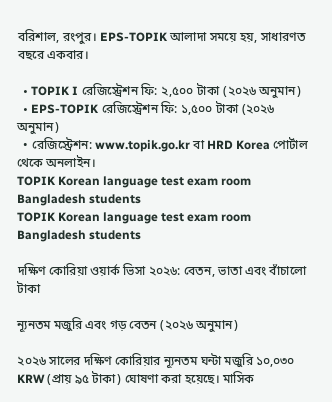বরিশাল, রংপুর। EPS-TOPIK আলাদা সময়ে হয়, সাধারণত বছরে একবার।

  • TOPIK I রেজিস্ট্রেশন ফি: ২,৫০০ টাকা (২০২৬ অনুমান)
  • EPS-TOPIK রেজিস্ট্রেশন ফি: ১,৫০০ টাকা (২০২৬ অনুমান)
  • রেজিস্ট্রেশন: www.topik.go.kr বা HRD Korea পোর্টাল থেকে অনলাইন।
TOPIK Korean language test exam room Bangladesh students
TOPIK Korean language test exam room Bangladesh students

দক্ষিণ কোরিয়া ওয়ার্ক ভিসা ২০২৬: বেতন, ভাতা এবং বাঁচালো টাকা

ন্যূনতম মজুরি এবং গড় বেতন (২০২৬ অনুমান)

২০২৬ সালের দক্ষিণ কোরিয়ার ন্যূনতম ঘন্টা মজুরি ১০,০৩০ KRW (প্রায় ৯৫ টাকা) ঘোষণা করা হয়েছে। মাসিক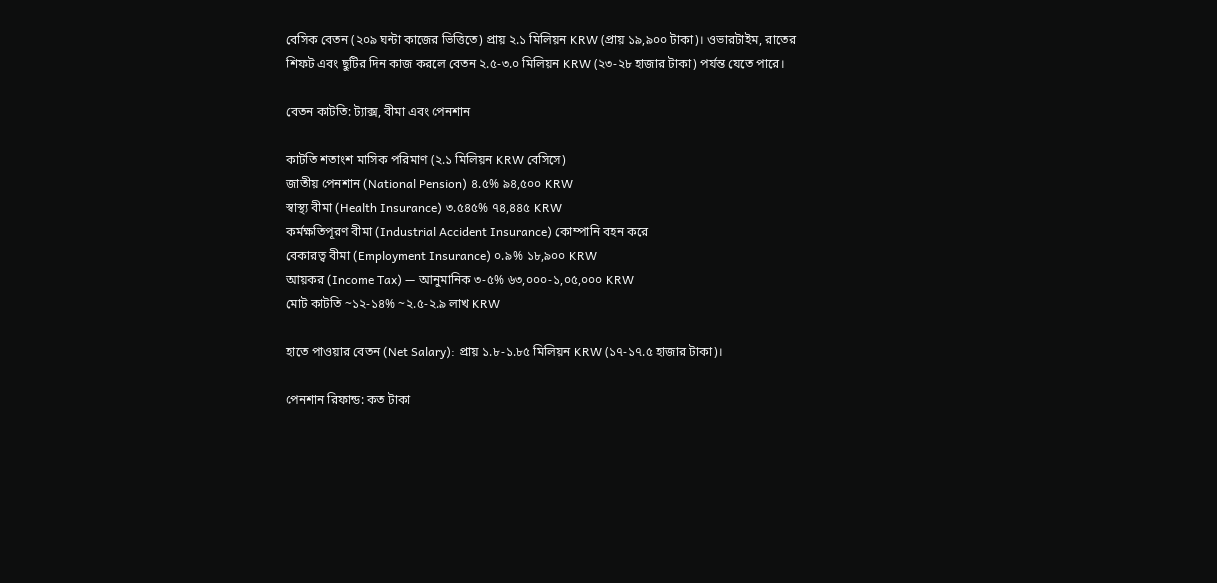বেসিক বেতন (২০৯ ঘন্টা কাজের ভিত্তিতে) প্রায় ২.১ মিলিয়ন KRW (প্রায় ১৯,৯০০ টাকা)। ওভারটাইম, রাতের শিফট এবং ছুটির দিন কাজ করলে বেতন ২.৫-৩.০ মিলিয়ন KRW (২৩-২৮ হাজার টাকা) পর্যন্ত যেতে পারে।

বেতন কাটতি: ট্যাক্স, বীমা এবং পেনশান

কাটতি শতাংশ মাসিক পরিমাণ (২.১ মিলিয়ন KRW বেসিসে)
জাতীয় পেনশান (National Pension) ৪.৫% ৯৪,৫০০ KRW
স্বাস্থ্য বীমা (Health Insurance) ৩.৫৪৫% ৭৪,৪৪৫ KRW
কর্মক্ষতিপূরণ বীমা (Industrial Accident Insurance) কোম্পানি বহন করে
বেকারত্ব বীমা (Employment Insurance) ০.৯% ১৮,৯০০ KRW
আয়কর (Income Tax) — আনুমানিক ৩-৫% ৬৩,০০০-১,০৫,০০০ KRW
মোট কাটতি ~১২-১৪% ~২.৫-২.৯ লাখ KRW

হাতে পাওয়ার বেতন (Net Salary): প্রায় ১.৮-১.৮৫ মিলিয়ন KRW (১৭-১৭.৫ হাজার টাকা)।

পেনশান রিফান্ড: কত টাকা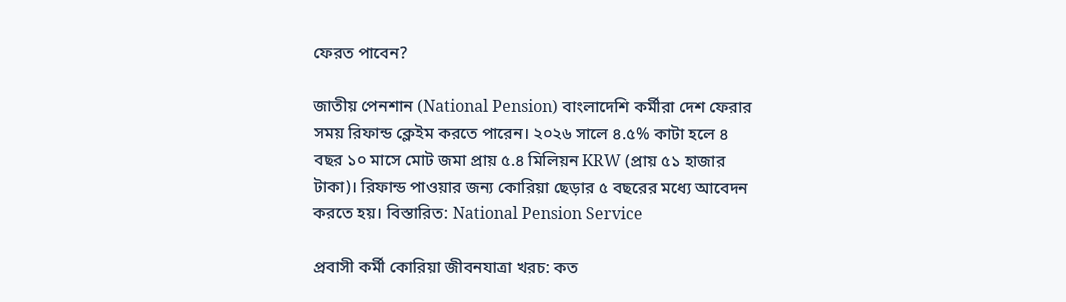ফেরত পাবেন?

জাতীয় পেনশান (National Pension) বাংলাদেশি কর্মীরা দেশ ফেরার সময় রিফান্ড ক্লেইম করতে পারেন। ২০২৬ সালে ৪.৫% কাটা হলে ৪ বছর ১০ মাসে মোট জমা প্রায় ৫.৪ মিলিয়ন KRW (প্রায় ৫১ হাজার টাকা)। রিফান্ড পাওয়ার জন্য কোরিয়া ছেড়ার ৫ বছরের মধ্যে আবেদন করতে হয়। বিস্তারিত: National Pension Service

প্রবাসী কর্মী কোরিয়া জীবনযাত্রা খরচ: কত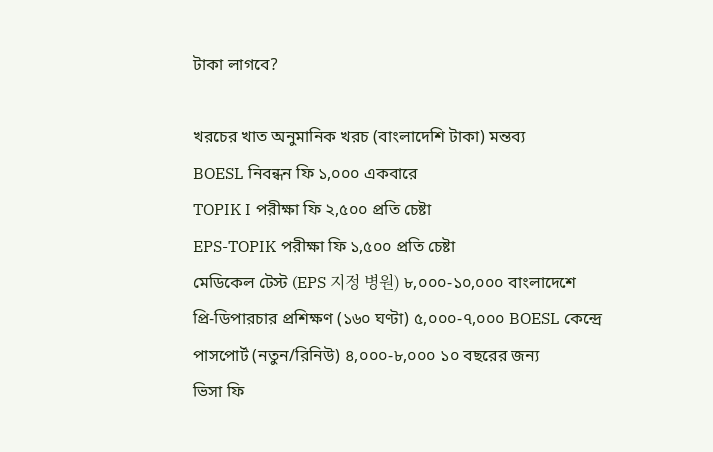টাকা লাগবে?

খরচের খাত অনুমানিক খরচ (বাংলাদেশি টাকা) মন্তব্য
BOESL নিবন্ধন ফি ১,০০০ একবারে
TOPIK I পরীক্ষা ফি ২,৫০০ প্রতি চেষ্টা
EPS-TOPIK পরীক্ষা ফি ১,৫০০ প্রতি চেষ্টা
মেডিকেল টেস্ট (EPS 지정 병원) ৮,০০০-১০,০০০ বাংলাদেশে
প্রি-ডিপারচার প্রশিক্ষণ (১৬০ ঘণ্টা) ৫,০০০-৭,০০০ BOESL কেন্দ্রে
পাসপোর্ট (নতুন/রিনিউ) ৪,০০০-৮,০০০ ১০ বছরের জন্য
ভিসা ফি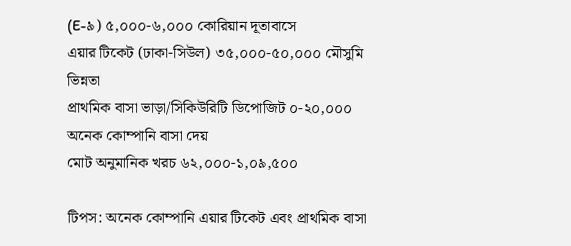(E-৯) ৫,০০০-৬,০০০ কোরিয়ান দূতাবাসে
এয়ার টিকেট (ঢাকা-সিউল) ৩৫,০০০-৫০,০০০ মৌসুমি ভিন্নতা
প্রাথমিক বাসা ভাড়া/সিকিউরিটি ডিপোজিট ০-২০,০০০ অনেক কোম্পানি বাসা দেয়
মোট অনুমানিক খরচ ৬২,০০০-১,০৯,৫০০

টিপস: অনেক কোম্পানি এয়ার টিকেট এবং প্রাথমিক বাসা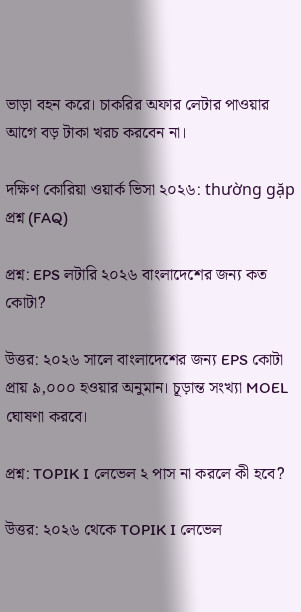ভাড়া বহন করে। চাকরির অফার লেটার পাওয়ার আগে বড় টাকা খরচ করবেন না।

দক্ষিণ কোরিয়া ওয়ার্ক ভিসা ২০২৬: thường gặp প্রশ্ন (FAQ)

প্রশ্ন: EPS লটারি ২০২৬ বাংলাদেশের জন্য কত কোটা?

উত্তর: ২০২৬ সালে বাংলাদেশের জন্য EPS কোটা প্রায় ৯,০০০ হওয়ার অনুমান। চূড়ান্ত সংখ্যা MOEL ঘোষণা করবে।

প্রশ্ন: TOPIK I লেভেল ২ পাস না করলে কী হবে?

উত্তর: ২০২৬ থেকে TOPIK I লেভেল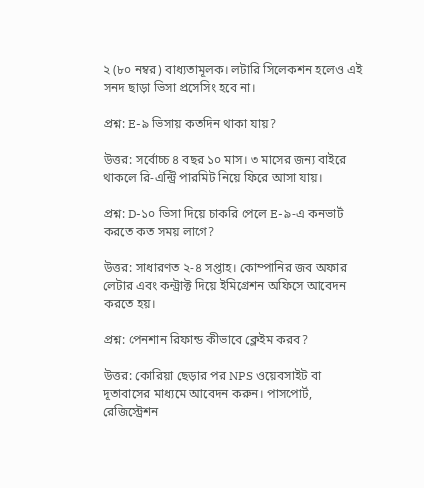২ (৮০ নম্বর) বাধ্যতামূলক। লটারি সিলেকশন হলেও এই সনদ ছাড়া ভিসা প্রসেসিং হবে না।

প্রশ্ন: E-৯ ভিসায় কতদিন থাকা যায়?

উত্তর: সর্বোচ্চ ৪ বছর ১০ মাস। ৩ মাসের জন্য বাইরে থাকলে রি-এন্ট্রি পারমিট নিয়ে ফিরে আসা যায়।

প্রশ্ন: D-১০ ভিসা দিয়ে চাকরি পেলে E-৯-এ কনভার্ট করতে কত সময় লাগে?

উত্তর: সাধারণত ২-৪ সপ্তাহ। কোম্পানির জব অফার লেটার এবং কন্ট্রাক্ট দিয়ে ইমিগ্রেশন অফিসে আবেদন করতে হয়।

প্রশ্ন: পেনশান রিফান্ড কীভাবে ক্লেইম করব?

উত্তর: কোরিয়া ছেড়ার পর NPS ওয়েবসাইট বা দূতাবাসের মাধ্যমে আবেদন করুন। পাসপোর্ট, রেজিস্ট্রেশন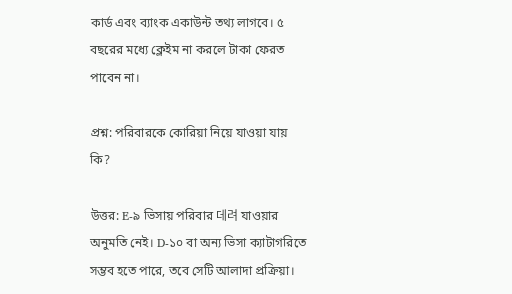কার্ড এবং ব্যাংক একাউন্ট তথ্য লাগবে। ৫ বছরের মধ্যে ক্লেইম না করলে টাকা ফেরত পাবেন না।

প্রশ্ন: পরিবারকে কোরিয়া নিয়ে যাওয়া যায় কি?

উত্তর: E-৯ ভিসায় পরিবার 데려 যাওয়ার অনুমতি নেই। D-১০ বা অন্য ভিসা ক্যাটাগরিতে সম্ভব হতে পারে, তবে সেটি আলাদা প্রক্রিয়া।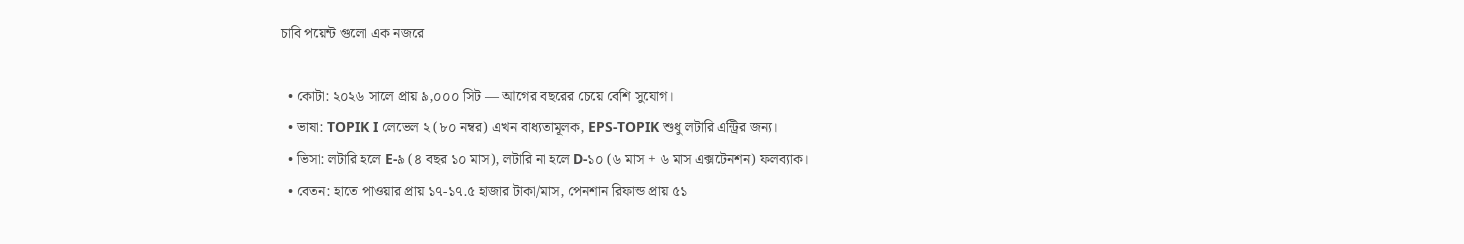চাবি পয়েন্ট গুলো এক নজরে

  • কোটা: ২০২৬ সালে প্রায় ৯,০০০ সিট — আগের বছরের চেয়ে বেশি সুযোগ।
  • ভাষা: TOPIK I লেভেল ২ (৮০ নম্বর) এখন বাধ্যতামূলক, EPS-TOPIK শুধু লটারি এন্ট্রির জন্য।
  • ভিসা: লটারি হলে E-৯ (৪ বছর ১০ মাস), লটারি না হলে D-১০ (৬ মাস + ৬ মাস এক্সটেনশন) ফলব্যাক।
  • বেতন: হাতে পাওয়ার প্রায় ১৭-১৭.৫ হাজার টাকা/মাস, পেনশান রিফান্ড প্রায় ৫১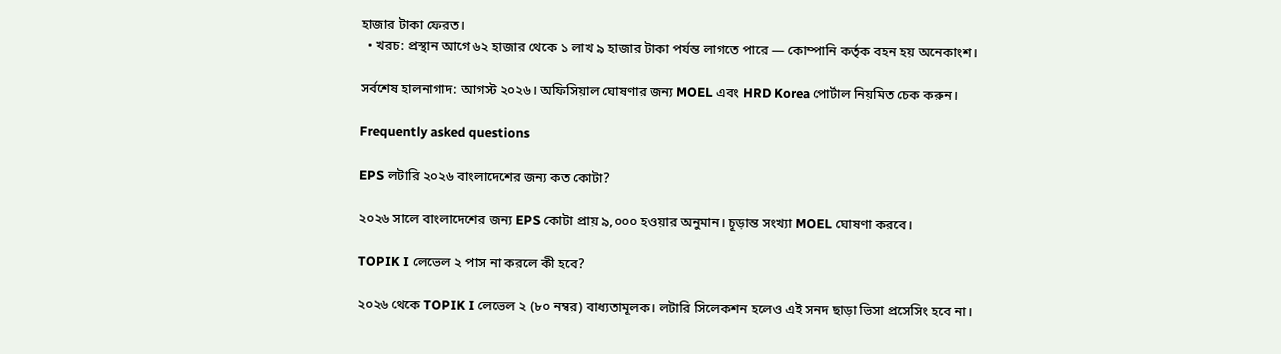হাজার টাকা ফেরত।
  • খরচ: প্রস্থান আগে ৬২ হাজার থেকে ১ লাখ ৯ হাজার টাকা পর্যন্ত লাগতে পারে — কোম্পানি কর্তৃক বহন হয় অনেকাংশ।

সর্বশেষ হালনাগাদ: আগস্ট ২০২৬। অফিসিয়াল ঘোষণার জন্য MOEL এবং HRD Korea পোর্টাল নিয়মিত চেক করুন।

Frequently asked questions

EPS লটারি ২০২৬ বাংলাদেশের জন্য কত কোটা?

২০২৬ সালে বাংলাদেশের জন্য EPS কোটা প্রায় ৯,০০০ হওয়ার অনুমান। চূড়ান্ত সংখ্যা MOEL ঘোষণা করবে।

TOPIK I লেভেল ২ পাস না করলে কী হবে?

২০২৬ থেকে TOPIK I লেভেল ২ (৮০ নম্বর) বাধ্যতামূলক। লটারি সিলেকশন হলেও এই সনদ ছাড়া ভিসা প্রসেসিং হবে না।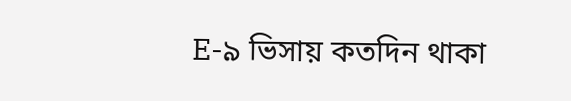E-৯ ভিসায় কতদিন থাকা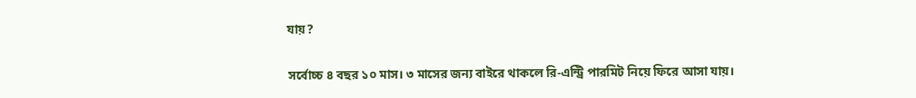যায়?

সর্বোচ্চ ৪ বছর ১০ মাস। ৩ মাসের জন্য বাইরে থাকলে রি-এন্ট্রি পারমিট নিয়ে ফিরে আসা যায়।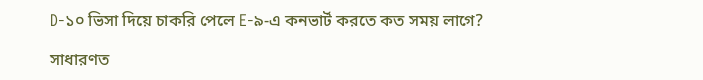D-১০ ভিসা দিয়ে চাকরি পেলে E-৯-এ কনভার্ট করতে কত সময় লাগে?

সাধারণত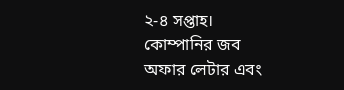২-৪ সপ্তাহ। কোম্পানির জব অফার লেটার এবং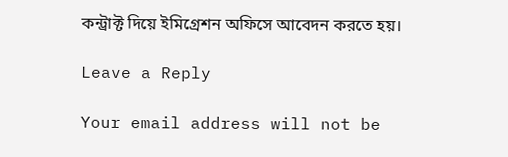কন্ট্রাক্ট দিয়ে ইমিগ্রেশন অফিসে আবেদন করতে হয়।

Leave a Reply

Your email address will not be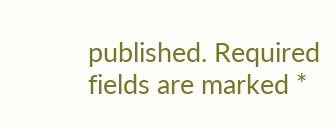published. Required fields are marked *